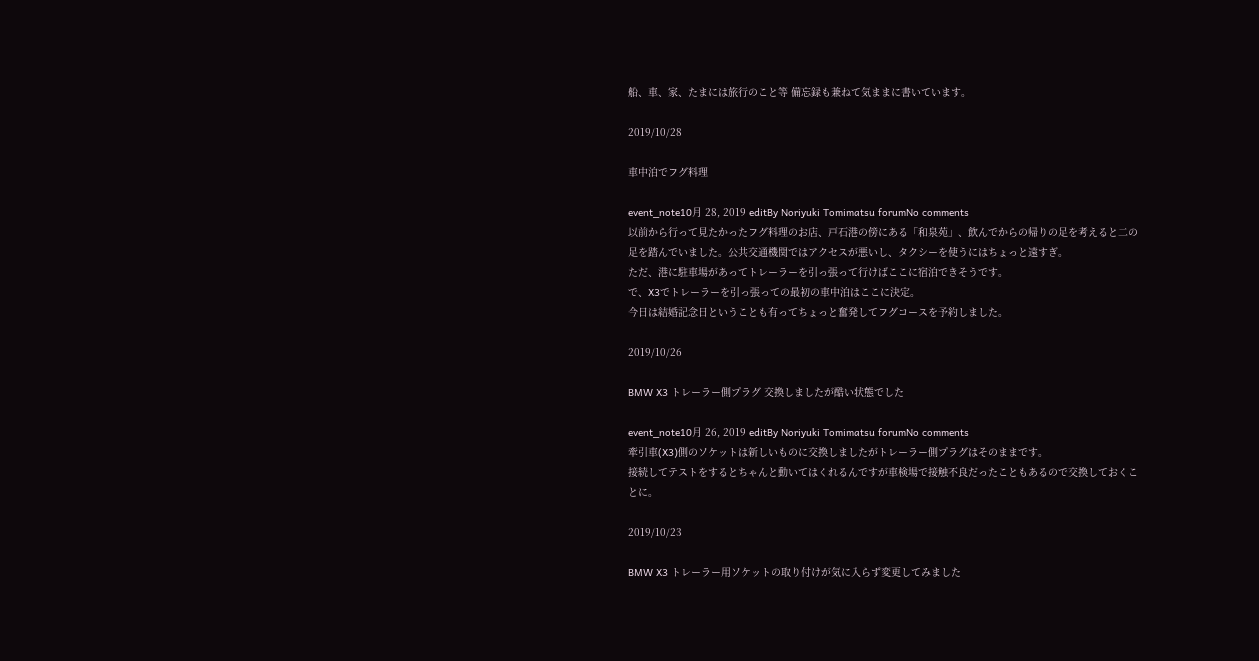船、車、家、たまには旅行のこと等 備忘録も兼ねて気ままに書いています。

2019/10/28

車中泊でフグ料理

event_note10月 28, 2019 editBy Noriyuki Tomimatsu forumNo comments
以前から行って見たかったフグ料理のお店、戸石港の傍にある「和泉苑」、飲んでからの帰りの足を考えると二の足を踏んでいました。公共交通機関ではアクセスが悪いし、タクシーを使うにはちょっと遠すぎ。
ただ、港に駐車場があってトレーラーを引っ張って行けばここに宿泊できそうです。
で、X3でトレーラーを引っ張っての最初の車中泊はここに決定。
今日は結婚記念日ということも有ってちょっと奮発してフグコースを予約しました。

2019/10/26

BMW X3 トレーラー側プラグ 交換しましたが酷い状態でした

event_note10月 26, 2019 editBy Noriyuki Tomimatsu forumNo comments
牽引車(X3)側のソケットは新しいものに交換しましたがトレーラー側プラグはそのままです。
接続してテストをするとちゃんと動いてはくれるんですが車検場で接触不良だったこともあるので交換しておくことに。

2019/10/23

BMW X3 トレーラー用ソケットの取り付けが気に入らず変更してみました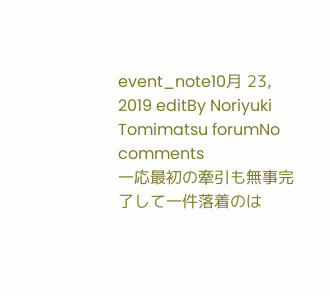event_note10月 23, 2019 editBy Noriyuki Tomimatsu forumNo comments
一応最初の牽引も無事完了して一件落着のは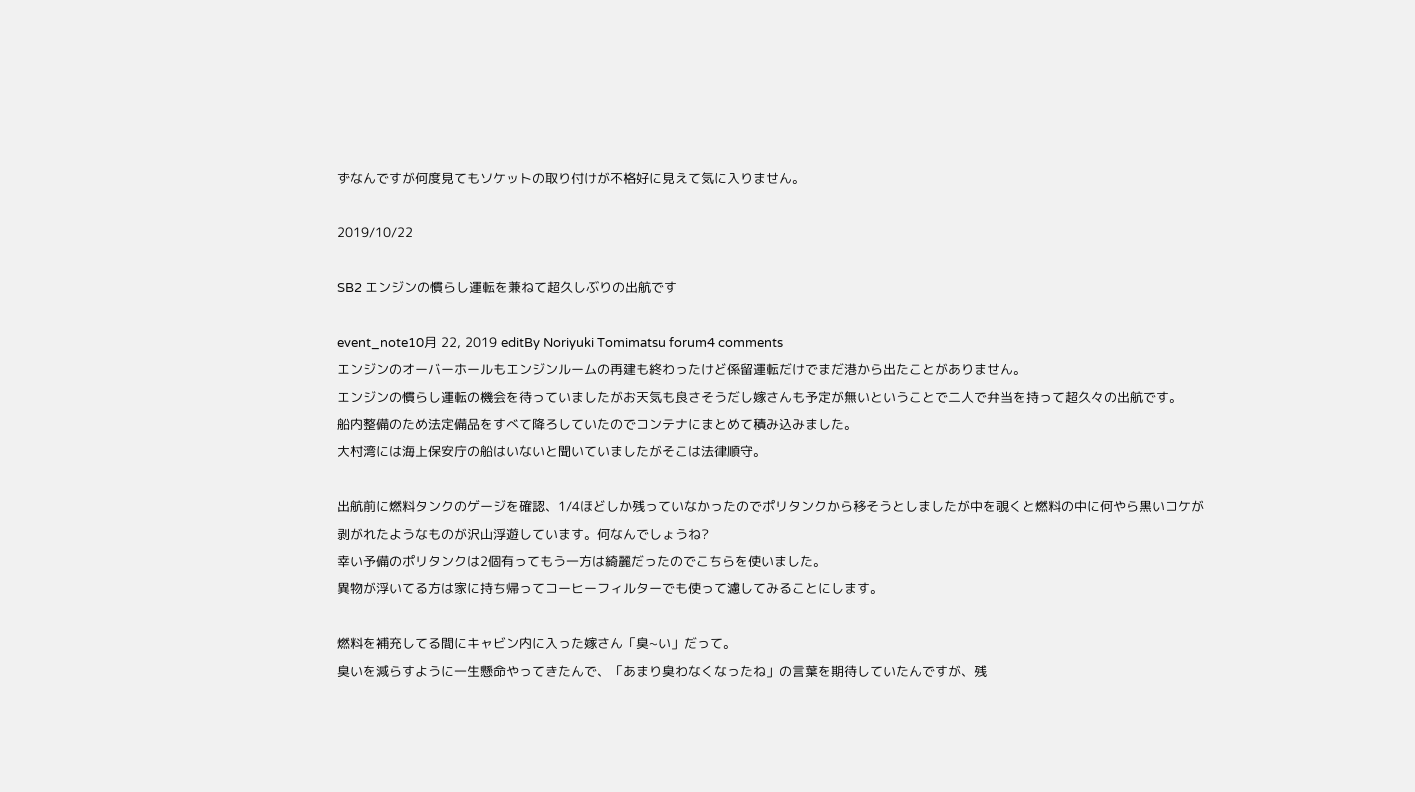ずなんですが何度見てもソケットの取り付けが不格好に見えて気に入りません。

2019/10/22

SB2 エンジンの慣らし運転を兼ねて超久しぶりの出航です

event_note10月 22, 2019 editBy Noriyuki Tomimatsu forum4 comments
エンジンのオーバーホールもエンジンルームの再建も終わったけど係留運転だけでまだ港から出たことがありません。
エンジンの慣らし運転の機会を待っていましたがお天気も良さそうだし嫁さんも予定が無いということで二人で弁当を持って超久々の出航です。
船内整備のため法定備品をすべて降ろしていたのでコンテナにまとめて積み込みました。
大村湾には海上保安庁の船はいないと聞いていましたがそこは法律順守。

出航前に燃料タンクのゲージを確認、1/4ほどしか残っていなかったのでポリタンクから移そうとしましたが中を覗くと燃料の中に何やら黒いコケが剥がれたようなものが沢山浮遊しています。何なんでしょうね?
幸い予備のポリタンクは2個有ってもう一方は綺麗だったのでこちらを使いました。
異物が浮いてる方は家に持ち帰ってコーヒーフィルターでも使って濾してみることにします。

燃料を補充してる間にキャビン内に入った嫁さん「臭~い」だって。
臭いを減らすように一生懸命やってきたんで、「あまり臭わなくなったね」の言葉を期待していたんですが、残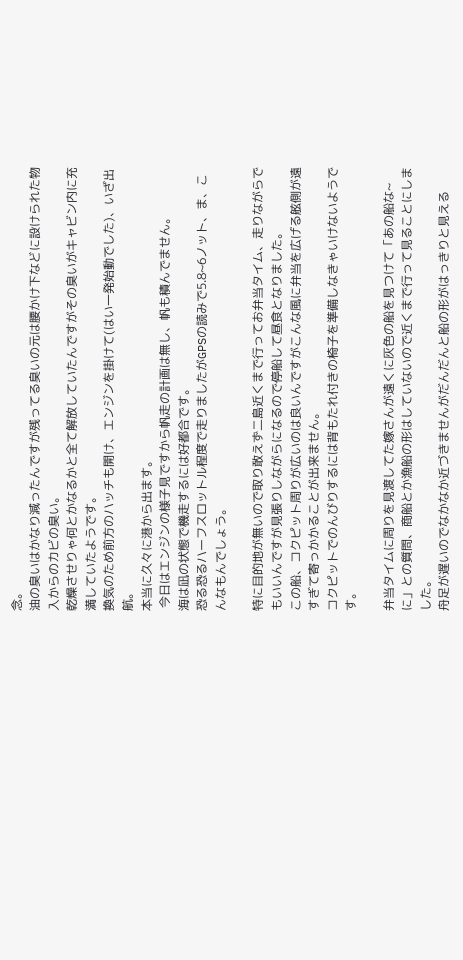念。
油の臭いはかなり減ったんですが残ってる臭いの元は腰かけ下などに設けられた物入からのカビの臭い。
乾燥させりゃ何とかなるかと全て解放していたんですがその臭いがキャビン内に充満していたようです。
換気のため前方のハッチも開け、エンジンを掛けて(はい一発始動でした)、いざ出航。
本当に久々に港から出ます。
 今日はエンジンの様子見ですから帆走の計画は無し、帆も積んでません。
海は凪の状態で機走するには好都合です。
恐る恐るハーフスロットル程度で走りましたがGPSの読みで5.8~6ノット、ま、こんなもんでしょう。

特に目的地が無いので取り敢えず二島近くまで行ってお弁当タイム、走りながらでもいいんですが見張りしながらになるので停船して昼食となりました。
この船、コクピット周りが広いのは良いんですがこんな風に弁当を広げる舷側が遠すぎて寄っかかることが出来ません。
コクピットでのんびりするには背もたれ付きの椅子を準備しなきゃいけないようです。

弁当タイムに周りを見渡してた嫁さんが遠くに灰色の船を見つけて「あの船な~に」との質問、商船とか漁船の形はしていないので近くまで行って見ることにしました。
舟足が遅いのでなかなか近づきませんがだんだんと船の形がはっきりと見える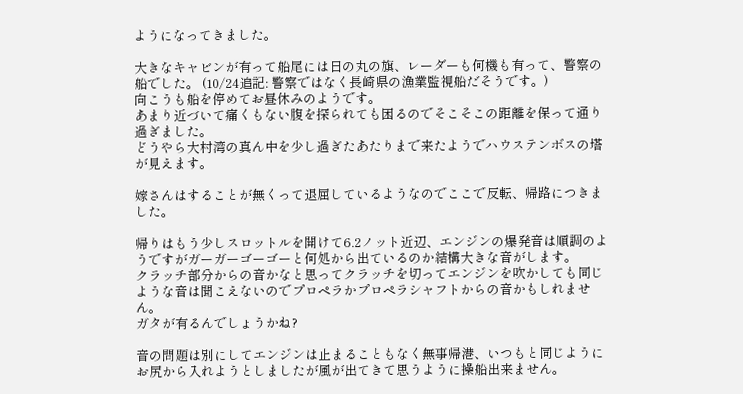ようになってきました。

大きなキャビンが有って船尾には日の丸の旗、レーダーも何機も有って、警察の船でした。 (10/24追記: 警察ではなく長崎県の漁業監視船だそうです。)
向こうも船を停めてお昼休みのようです。
あまり近づいて痛くもない腹を探られても困るのでそこそこの距離を保って通り過ぎました。
どうやら大村湾の真ん中を少し過ぎたあたりまで来たようでハウステンボスの塔が見えます。

嫁さんはすることが無くって退屈しているようなのでここで反転、帰路につきました。

帰りはもう少しスロットルを開けて6.2ノット近辺、エンジンの爆発音は順調のようですがガーガーゴーゴーと何処から出ているのか結構大きな音がします。
クラッチ部分からの音かなと思ってクラッチを切ってエンジンを吹かしても同じような音は聞こえないのでプロペラかプロペラシャフトからの音かもしれません。
ガタが有るんでしょうかね?

音の問題は別にしてエンジンは止まることもなく無事帰港、いつもと同じようにお尻から入れようとしましたが風が出てきて思うように操船出来ません。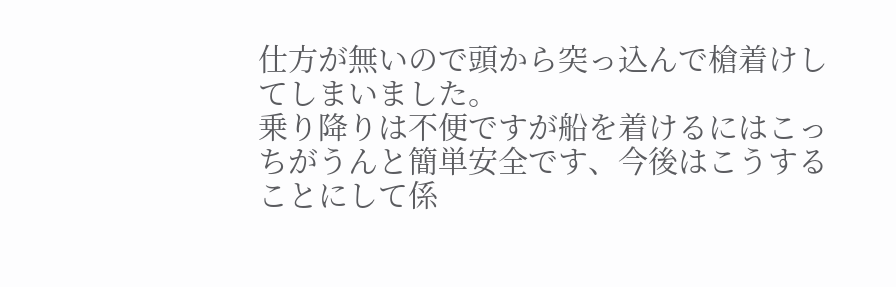仕方が無いので頭から突っ込んで槍着けしてしまいました。
乗り降りは不便ですが船を着けるにはこっちがうんと簡単安全です、今後はこうすることにして係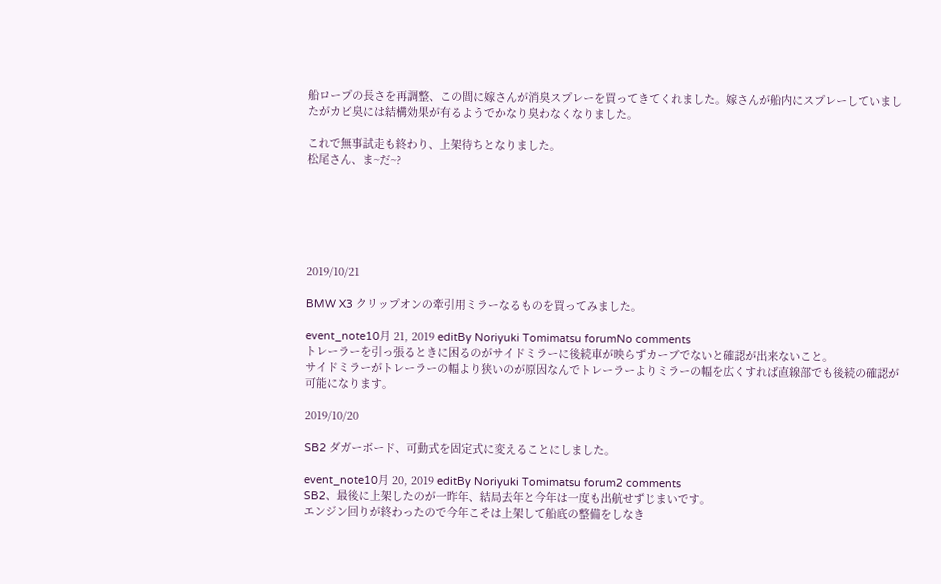船ロープの長さを再調整、この間に嫁さんが消臭スプレーを買ってきてくれました。嫁さんが船内にスプレーしていましたがカビ臭には結構効果が有るようでかなり臭わなくなりました。

これで無事試走も終わり、上架待ちとなりました。
松尾さん、ま~だ~?






2019/10/21

BMW X3 クリップオンの牽引用ミラーなるものを買ってみました。

event_note10月 21, 2019 editBy Noriyuki Tomimatsu forumNo comments
トレーラーを引っ張るときに困るのがサイドミラーに後続車が映らずカーブでないと確認が出来ないこと。
サイドミラーがトレーラーの幅より狭いのが原因なんでトレーラーよりミラーの幅を広くすれば直線部でも後続の確認が可能になります。

2019/10/20

SB2 ダガーボード、可動式を固定式に変えることにしました。

event_note10月 20, 2019 editBy Noriyuki Tomimatsu forum2 comments
SB2、最後に上架したのが一昨年、結局去年と今年は一度も出航せずじまいです。
エンジン回りが終わったので今年こそは上架して船底の整備をしなき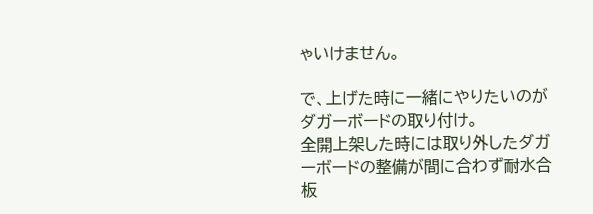ゃいけません。

で、上げた時に一緒にやりたいのがダガーボードの取り付け。
全開上架した時には取り外したダガーボードの整備が間に合わず耐水合板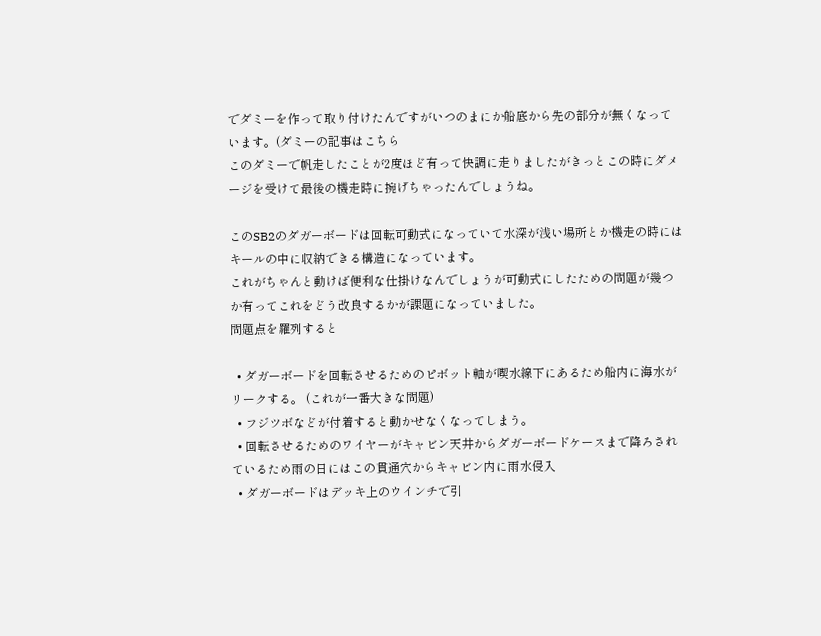でダミーを作って取り付けたんですがいつのまにか船底から先の部分が無くなっています。(ダミーの記事はこちら
このダミーで帆走したことが2度ほど有って快調に走りましたがきっとこの時にダメージを受けて最後の機走時に捥げちゃったんでしょうね。

このSB2のダガーボードは回転可動式になっていて水深が浅い場所とか機走の時にはキールの中に収納できる構造になっています。
これがちゃんと動けば便利な仕掛けなんでしょうが可動式にしたための問題が幾つか有ってこれをどう改良するかが課題になっていました。
問題点を羅列すると

  • ダガーボードを回転させるためのピボット軸が喫水線下にあるため船内に海水がリークする。 (これが一番大きな問題)
  • フジツボなどが付着すると動かせなくなってしまう。
  • 回転させるためのワイヤーがキャビン天井からダガーボードケースまで降ろされているため雨の日にはこの貫通穴からキャビン内に雨水侵入
  • ダガーボードはデッキ上のウインチで引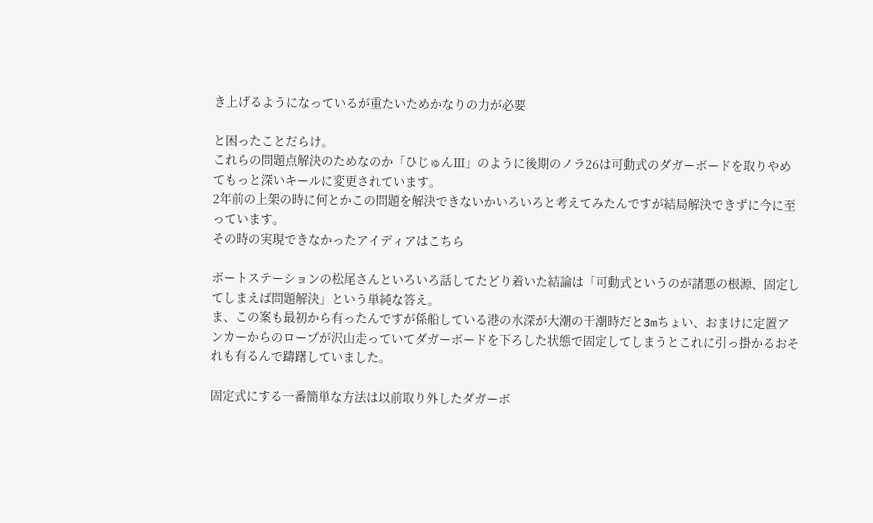き上げるようになっているが重たいためかなりの力が必要

と困ったことだらけ。
これらの問題点解決のためなのか「ひじゅんⅢ」のように後期のノラ26は可動式のダガーボードを取りやめてもっと深いキールに変更されています。
2年前の上架の時に何とかこの問題を解決できないかいろいろと考えてみたんですが結局解決できずに今に至っています。
その時の実現できなかったアイディアはこちら

ボートステーションの松尾さんといろいろ話してたどり着いた結論は「可動式というのが諸悪の根源、固定してしまえば問題解決」という単純な答え。
ま、この案も最初から有ったんですが係船している港の水深が大潮の干潮時だと3mちょい、おまけに定置アンカーからのロープが沢山走っていてダガーボードを下ろした状態で固定してしまうとこれに引っ掛かるおそれも有るんで躊躇していました。

固定式にする一番簡単な方法は以前取り外したダガーボ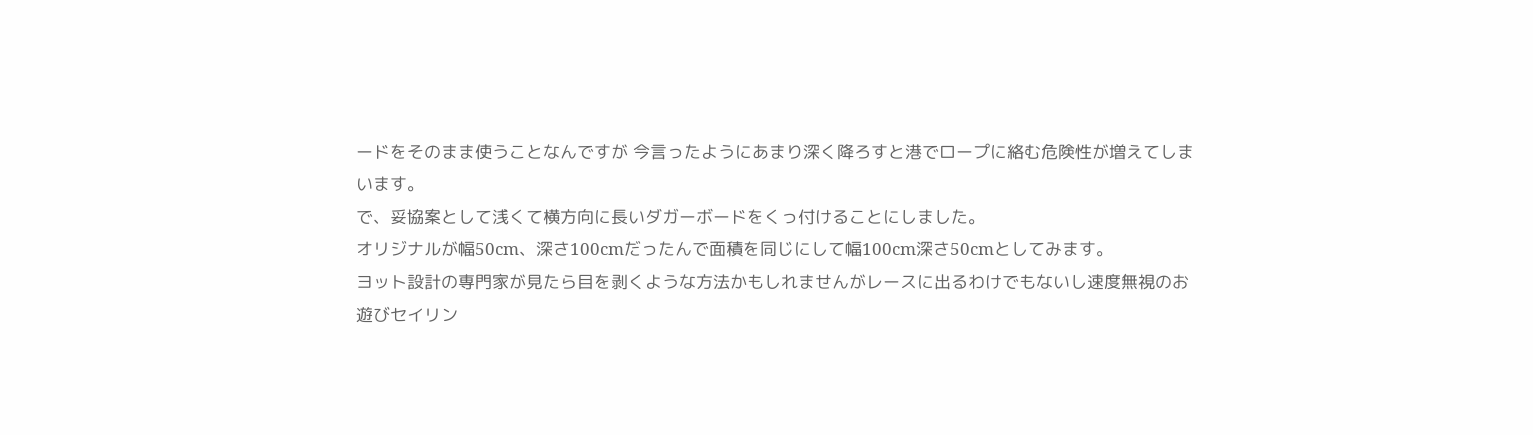ードをそのまま使うことなんですが 今言ったようにあまり深く降ろすと港でロープに絡む危険性が増えてしまいます。
で、妥協案として浅くて横方向に長いダガーボードをくっ付けることにしました。
オリジナルが幅50cm、深さ100cmだったんで面積を同じにして幅100cm深さ50cmとしてみます。
ヨット設計の専門家が見たら目を剥くような方法かもしれませんがレースに出るわけでもないし速度無視のお遊びセイリン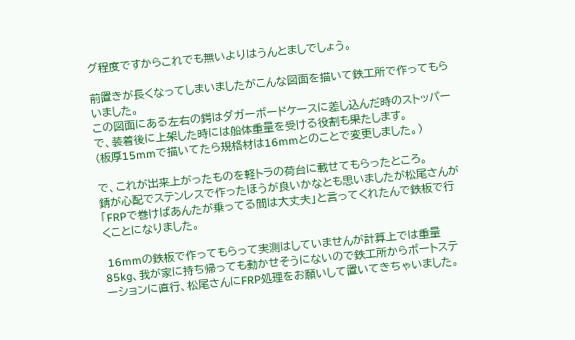グ程度ですからこれでも無いよりはうんとましでしょう。

前置きが長くなってしまいましたがこんな図面を描いて鉄工所で作ってもらいました。
この図面にある左右の鍔はダガーボードケースに差し込んだ時のストッパーで、装着後に上架した時には船体重量を受ける役割も果たします。
(板厚15mmで描いてたら規格材は16mmとのことで変更しました。)

で、これが出来上がったものを軽トラの荷台に載せてもらったところ。
錆が心配でステンレスで作ったほうが良いかなとも思いましたが松尾さんが「FRPで巻けばあんたが乗ってる間は大丈夫」と言ってくれたんで鉄板で行くことになりました。

 16mmの鉄板で作ってもらって実測はしていませんが計算上では重量85kg、我が家に持ち帰っても動かせそうにないので鉄工所からボートステーションに直行、松尾さんにFRP処理をお願いして置いてきちゃいました。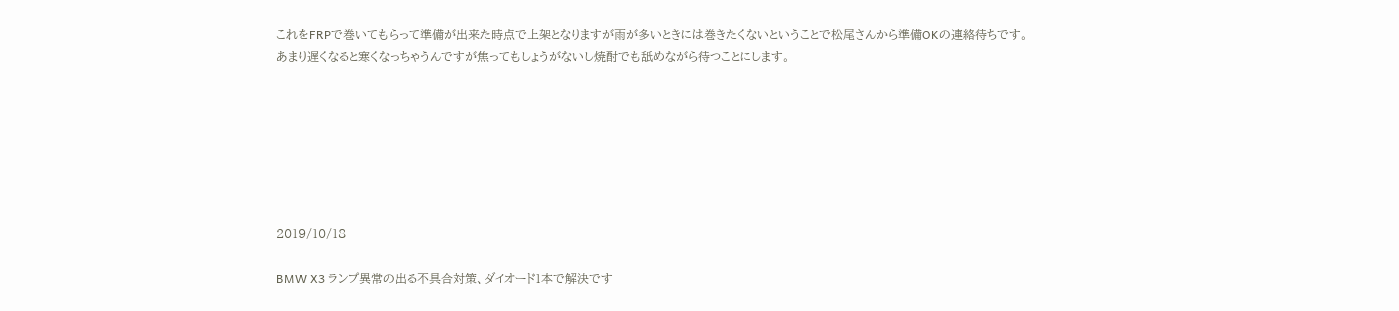これをFRPで巻いてもらって準備が出来た時点で上架となりますが雨が多いときには巻きたくないということで松尾さんから準備OKの連絡待ちです。
あまり遅くなると寒くなっちゃうんですが焦ってもしょうがないし焼酎でも舐めながら待つことにします。







2019/10/18

BMW X3 ランプ異常の出る不具合対策、ダイオード1本で解決です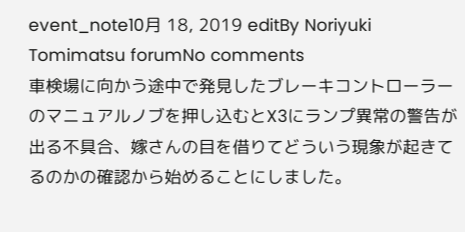event_note10月 18, 2019 editBy Noriyuki Tomimatsu forumNo comments
車検場に向かう途中で発見したブレーキコントローラーのマニュアルノブを押し込むとX3にランプ異常の警告が出る不具合、嫁さんの目を借りてどういう現象が起きてるのかの確認から始めることにしました。